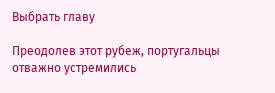Выбрать главу

Преодолев этот рубеж, португальцы отважно устремились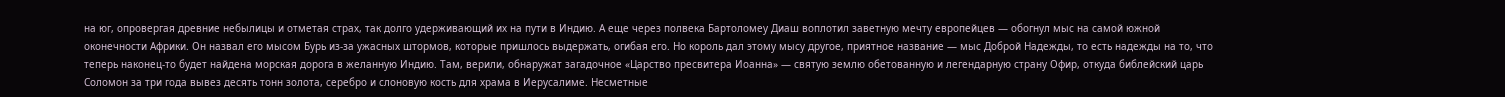на юг, опровергая древние небылицы и отметая страх, так долго удерживающий их на пути в Индию. А еще через полвека Бартоломеу Диаш воплотил заветную мечту европейцев — обогнул мыс на самой южной оконечности Африки. Он назвал его мысом Бурь из-за ужасных штормов, которые пришлось выдержать, огибая его. Но король дал этому мысу другое, приятное название — мыс Доброй Надежды, то есть надежды на то, что теперь наконец-то будет найдена морская дорога в желанную Индию. Там, верили, обнаружат загадочное «Царство пресвитера Иоанна» — святую землю обетованную и легендарную страну Офир, откуда библейский царь Соломон за три года вывез десять тонн золота, серебро и слоновую кость для храма в Иерусалиме. Несметные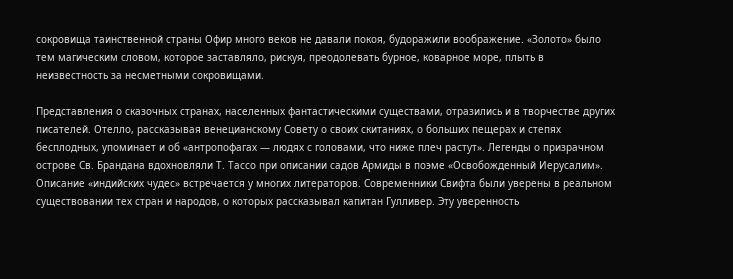сокровища таинственной страны Офир много веков не давали покоя, будоражили воображение. «Золото» было тем магическим словом, которое заставляло, рискуя, преодолевать бурное, коварное море, плыть в неизвестность за несметными сокровищами.

Представления о сказочных странах, населенных фантастическими существами, отразились и в творчестве других писателей. Отелло, рассказывая венецианскому Совету о своих скитаниях, о больших пещерах и степях бесплодных, упоминает и об «антропофагах — людях с головами, что ниже плеч растут». Легенды о призрачном острове Св. Брандана вдохновляли Т. Тассо при описании садов Армиды в поэме «Освобожденный Иерусалим». Описание «индийских чудес» встречается у многих литераторов. Современники Свифта были уверены в реальном существовании тех стран и народов, о которых рассказывал капитан Гулливер. Эту уверенность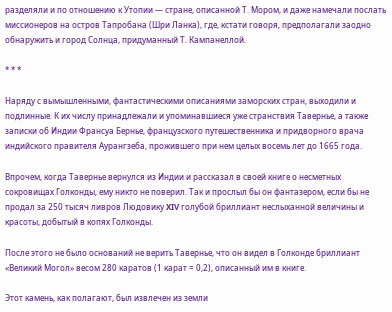разделяли и по отношению к Утопии — стране, описанной Т. Мором, и даже намечали послать миссионеров на остров Тапробана (Шри Ланка), где, кстати говоря, предполагали заодно обнаружить и город Солнца, придуманный Т. Кампанеллой.

* * *

Наряду с вымышленными, фантастическими описаниями заморских стран, выходили и подлинные. К их числу принадлежали и упоминавшиеся уже странствия Тавернье, а также записки об Индии Франсуа Бернье, французского путешественника и придворного врача индийского правителя Аурангзеба, прожившего при нем целых восемь лет до 1665 года.

Впрочем, когда Тавернье вернулся из Индии и рассказал в своей книге о несметных сокровищах Голконды, ему никто не поверил. Так и прослыл бы он фантазером, если бы не продал за 250 тысяч ливров Людовику XIV голубой бриллиант неслыханной величины и красоты, добытый в копях Голконды.

После этого не было оснований не верить Тавернье, что он видел в Голконде бриллиант «Великий Могол» весом 280 каратов (1 карат = 0,2), описанный им в книге.

Этот камень, как полагают, был извлечен из земли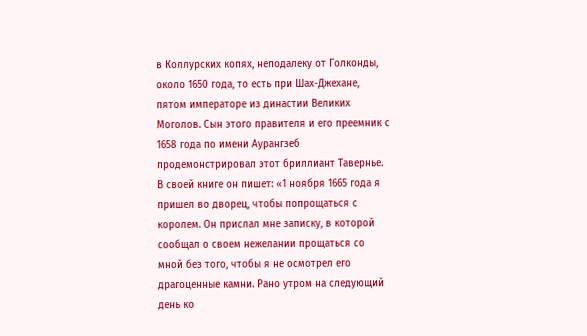в Коллурских копях, неподалеку от Голконды, около 1650 года, то есть при Шах-Джехане, пятом императоре из династии Великих Моголов. Сын этого правителя и его преемник с 1658 года по имени Аурангзеб продемонстрировал этот бриллиант Тавернье. В своей книге он пишет: «1 ноября 1665 года я пришел во дворец, чтобы попрощаться с королем. Он прислал мне записку, в которой сообщал о своем нежелании прощаться со мной без того, чтобы я не осмотрел его драгоценные камни. Рано утром на следующий день ко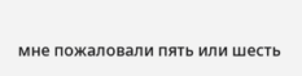мне пожаловали пять или шесть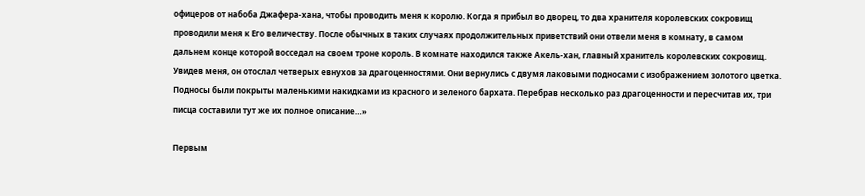офицеров от набоба Джафера-хана, чтобы проводить меня к королю. Когда я прибыл во дворец, то два хранителя королевских сокровищ проводили меня к Его величеству. После обычных в таких случаях продолжительных приветствий они отвели меня в комнату, в самом дальнем конце которой восседал на своем троне король. В комнате находился также Акель-хан, главный хранитель королевских сокровищ. Увидев меня, он отослал четверых евнухов за драгоценностями. Они вернулись с двумя лаковыми подносами с изображением золотого цветка. Подносы были покрыты маленькими накидками из красного и зеленого бархата. Перебрав несколько раз драгоценности и пересчитав их, три писца составили тут же их полное описание…»

Первым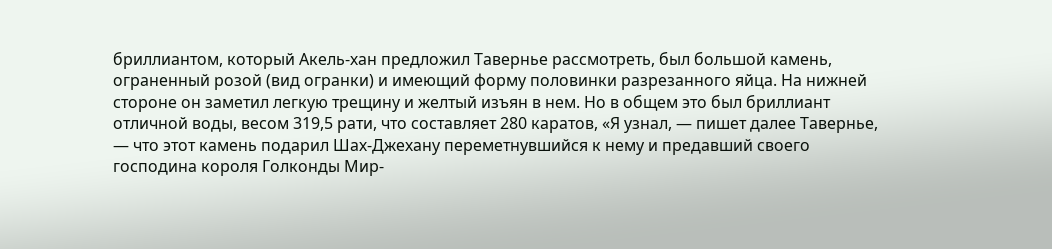бриллиантом, который Акель-хан предложил Тавернье рассмотреть, был большой камень, ограненный розой (вид огранки) и имеющий форму половинки разрезанного яйца. На нижней стороне он заметил легкую трещину и желтый изъян в нем. Но в общем это был бриллиант отличной воды, весом 319,5 рати, что составляет 280 каратов, «Я узнал, — пишет далее Тавернье, — что этот камень подарил Шах-Джехану переметнувшийся к нему и предавший своего господина короля Голконды Мир-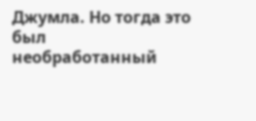Джумла. Но тогда это был необработанный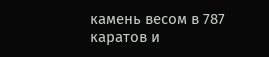камень весом в 787 каратов и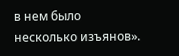в нем было несколько изъянов».